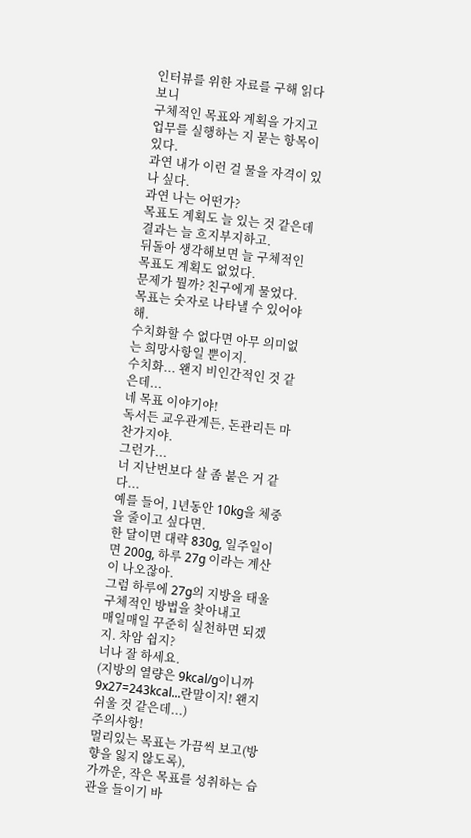인터뷰를 위한 자료를 구해 읽다보니
구체적인 목표와 계획을 가지고 업무를 실행하는 지 묻는 항목이 있다.
과연 내가 이런 걸 물을 자격이 있나 싶다.
과연 나는 어떤가?
목표도 계획도 늘 있는 것 같은데 결과는 늘 흐지부지하고.
뒤돌아 생각해보면 늘 구체적인 목표도 계획도 없었다.
문제가 뭘까? 친구에게 물었다.
목표는 숫자로 나타낼 수 있어야 해.
수치화할 수 없다면 아무 의미없는 희망사항일 뿐이지.
수치화... 왠지 비인간적인 것 같은데...
네 목표 이야기야!
독서든 교우관계든, 돈관리든 마찬가지야.
그런가...
너 지난번보다 살 좀 붙은 거 같다...
예를 들어, 1년동안 10kg을 체중을 줄이고 싶다면.
한 달이면 대략 830g, 일주일이면 200g, 하루 27g 이라는 계산이 나오잖아.
그럼 하루에 27g의 지방을 태울 구체적인 방법을 찾아내고
매일매일 꾸준히 실천하면 되겠지. 차암 쉽지?
너나 잘 하세요.
(지방의 열량은 9kcal/g이니까 9x27=243kcal...란말이지! 왠지 쉬울 것 같은데...)
주의사항!
멀리있는 목표는 가끔씩 보고(방향을 잃지 않도록),
가까운, 작은 목표를 성취하는 습관을 들이기 바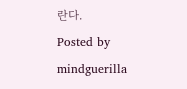란다.
Posted by mindguerilla